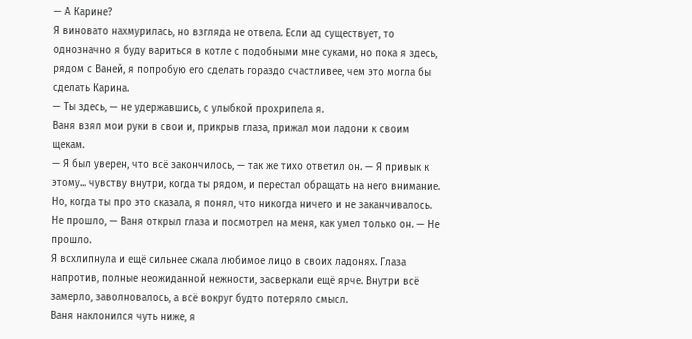— А Карине?
Я виновато нахмурилась, но взгляда не отвела. Если ад существует, то однозначно я буду вариться в котле с подобными мне суками, но пока я здесь, рядом с Ваней, я попробую его сделать гораздо счастливее, чем это могла бы сделать Карина.
— Ты здесь, — не удержавшись, с улыбкой прохрипела я.
Ваня взял мои руки в свои и, прикрыв глаза, прижал мои ладони к своим щекам.
— Я был уверен, что всё закончилось, — так же тихо ответил он. — Я привык к этому... чувству внутри, когда ты рядом, и перестал обращать на него внимание. Но, когда ты про это сказала, я понял, что никогда ничего и не заканчивалось. Не прошло, — Ваня открыл глаза и посмотрел на меня, как умел только он. — Не прошло.
Я всхлипнула и ещё сильнее сжала любимое лицо в своих ладонях. Глаза напротив, полные неожиданной нежности, засверкали ещё ярче. Внутри всё замерло, заволновалось, а всё вокруг будто потеряло смысл.
Ваня наклонился чуть ниже, я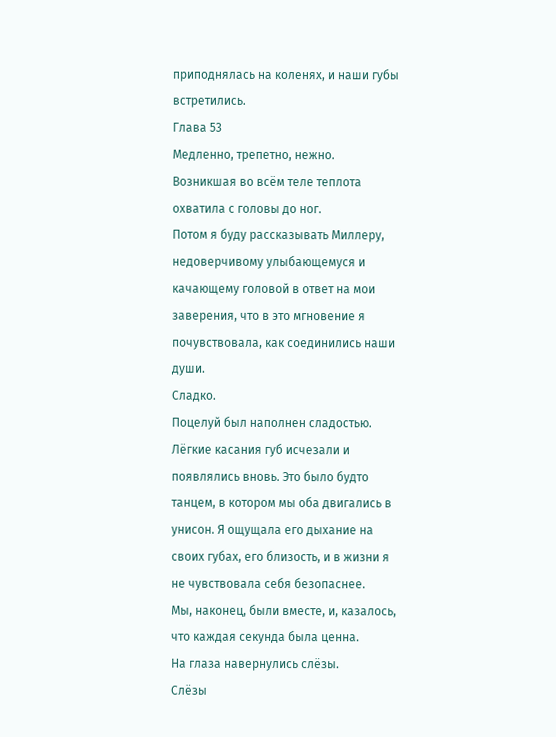приподнялась на коленях, и наши губы встретились.
Глава 53
Медленно, трепетно, нежно.
Возникшая во всём теле теплота охватила с головы до ног.
Потом я буду рассказывать Миллеру, недоверчивому улыбающемуся и качающему головой в ответ на мои заверения, что в это мгновение я почувствовала, как соединились наши души.
Сладко.
Поцелуй был наполнен сладостью. Лёгкие касания губ исчезали и появлялись вновь. Это было будто танцем, в котором мы оба двигались в унисон. Я ощущала его дыхание на своих губах, его близость, и в жизни я не чувствовала себя безопаснее.
Мы, наконец, были вместе, и, казалось, что каждая секунда была ценна.
На глаза навернулись слёзы.
Слёзы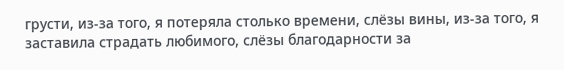грусти, из-за того, я потеряла столько времени, слёзы вины, из-за того, я заставила страдать любимого, слёзы благодарности за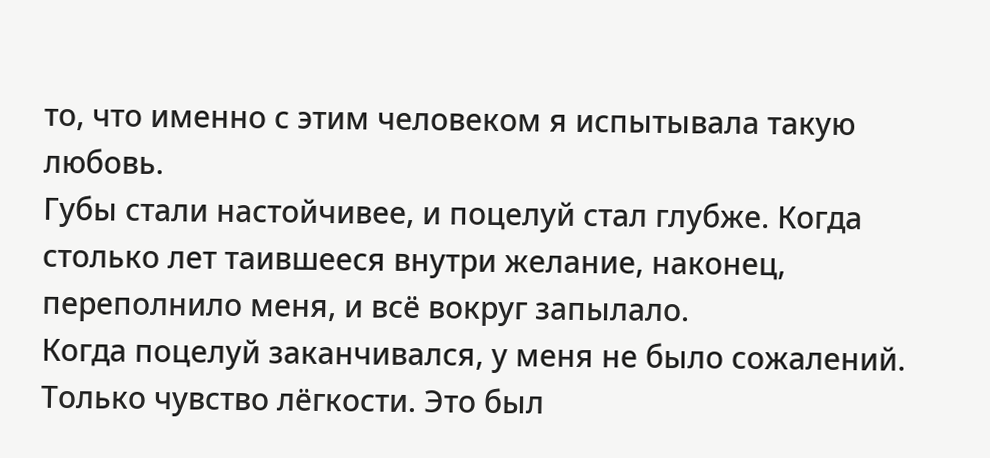то, что именно с этим человеком я испытывала такую любовь.
Губы стали настойчивее, и поцелуй стал глубже. Когда столько лет таившееся внутри желание, наконец, переполнило меня, и всё вокруг запылало.
Когда поцелуй заканчивался, у меня не было сожалений. Только чувство лёгкости. Это был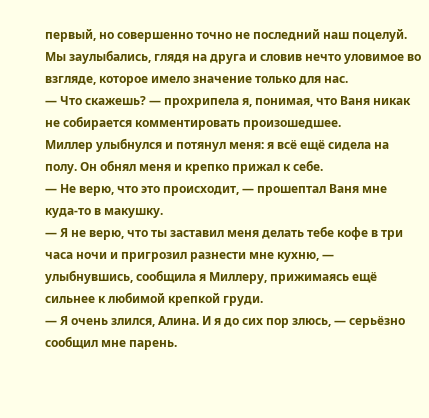первый, но совершенно точно не последний наш поцелуй.
Мы заулыбались, глядя на друга и словив нечто уловимое во взгляде, которое имело значение только для нас.
— Что скажешь? — прохрипела я, понимая, что Ваня никак не собирается комментировать произошедшее.
Миллер улыбнулся и потянул меня: я всё ещё сидела на полу. Он обнял меня и крепко прижал к себе.
— Не верю, что это происходит, — прошептал Ваня мне куда-то в макушку.
— Я не верю, что ты заставил меня делать тебе кофе в три часа ночи и пригрозил разнести мне кухню, — улыбнувшись, сообщила я Миллеру, прижимаясь ещё сильнее к любимой крепкой груди.
— Я очень злился, Алина. И я до сих пор злюсь, — серьёзно сообщил мне парень.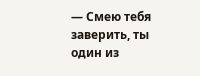— Смею тебя заверить, ты один из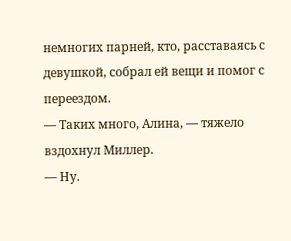немногих парней, кто, расставаясь с девушкой, собрал ей вещи и помог с переездом.
— Таких много, Алина, — тяжело вздохнул Миллер.
— Ну.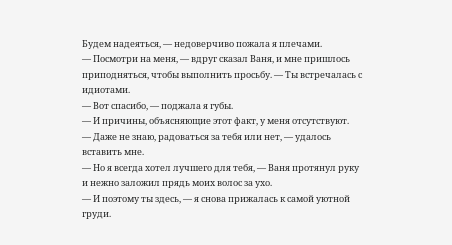Будем надеяться, — недоверчиво пожала я плечами.
— Посмотри на меня, — вдруг сказал Ваня, и мне пришлось приподняться, чтобы выполнить просьбу. — Ты встречалась с идиотами.
— Вот спасибо, — поджала я губы.
— И причины, объясняющие этот факт, у меня отсутствуют.
— Даже не знаю, радоваться за тебя или нет, — удалось вставить мне.
— Но я всегда хотел лучшего для тебя, — Ваня протянул руку и нежно заложил прядь моих волос за ухо.
— И поэтому ты здесь, — я снова прижалась к самой уютной груди.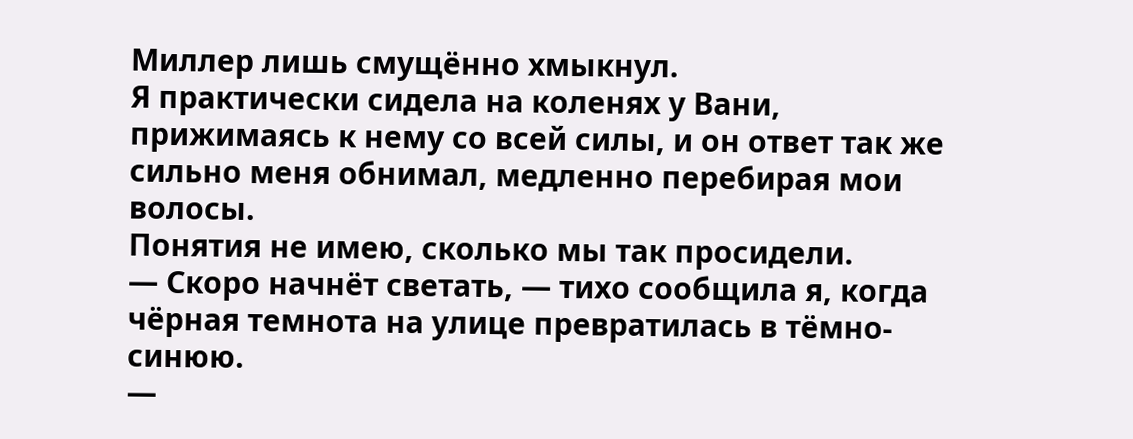Миллер лишь смущённо хмыкнул.
Я практически сидела на коленях у Вани, прижимаясь к нему со всей силы, и он ответ так же сильно меня обнимал, медленно перебирая мои волосы.
Понятия не имею, сколько мы так просидели.
— Скоро начнёт светать, — тихо сообщила я, когда чёрная темнота на улице превратилась в тёмно-синюю.
—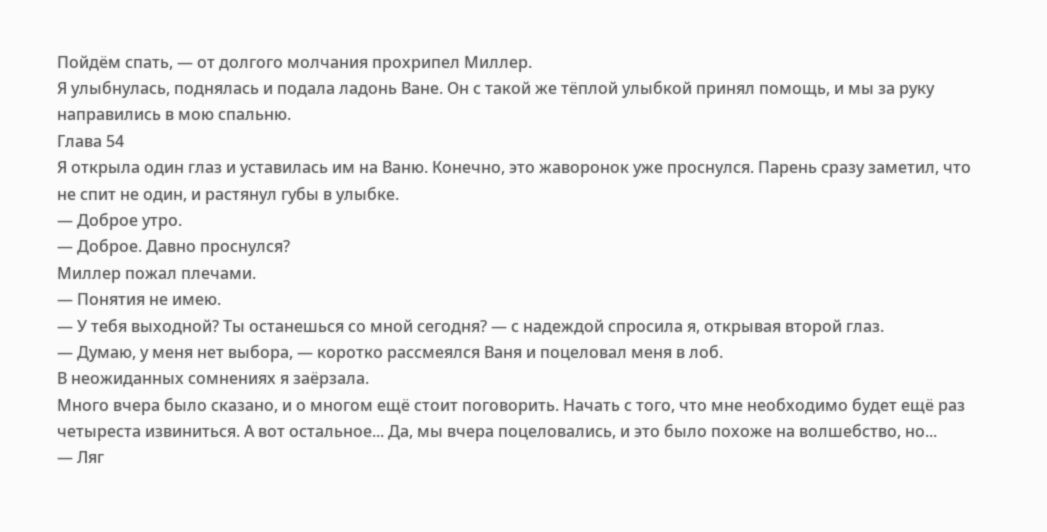Пойдём спать, — от долгого молчания прохрипел Миллер.
Я улыбнулась, поднялась и подала ладонь Ване. Он с такой же тёплой улыбкой принял помощь, и мы за руку направились в мою спальню.
Глава 54
Я открыла один глаз и уставилась им на Ваню. Конечно, это жаворонок уже проснулся. Парень сразу заметил, что не спит не один, и растянул губы в улыбке.
— Доброе утро.
— Доброе. Давно проснулся?
Миллер пожал плечами.
— Понятия не имею.
— У тебя выходной? Ты останешься со мной сегодня? — с надеждой спросила я, открывая второй глаз.
— Думаю, у меня нет выбора, — коротко рассмеялся Ваня и поцеловал меня в лоб.
В неожиданных сомнениях я заёрзала.
Много вчера было сказано, и о многом ещё стоит поговорить. Начать с того, что мне необходимо будет ещё раз четыреста извиниться. А вот остальное... Да, мы вчера поцеловались, и это было похоже на волшебство, но...
— Ляг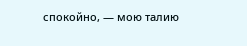спокойно, — мою талию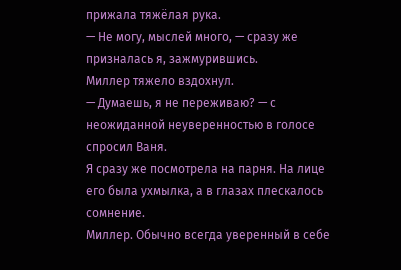прижала тяжёлая рука.
— Не могу, мыслей много, — сразу же призналась я, зажмурившись.
Миллер тяжело вздохнул.
— Думаешь, я не переживаю? — с неожиданной неуверенностью в голосе спросил Ваня.
Я сразу же посмотрела на парня. На лице его была ухмылка, а в глазах плескалось сомнение.
Миллер. Обычно всегда уверенный в себе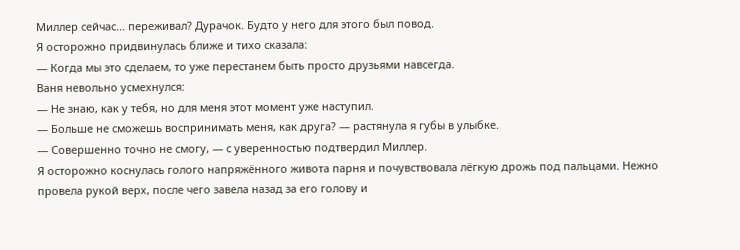Миллер сейчас... переживал? Дурачок. Будто у него для этого был повод.
Я осторожно придвинулась ближе и тихо сказала:
— Когда мы это сделаем, то уже перестанем быть просто друзьями навсегда.
Ваня невольно усмехнулся:
— Не знаю, как у тебя, но для меня этот момент уже наступил.
— Больше не сможешь воспринимать меня, как друга? — растянула я губы в улыбке.
— Совершенно точно не смогу, — с уверенностью подтвердил Миллер.
Я осторожно коснулась голого напряжённого живота парня и почувствовала лёгкую дрожь под пальцами. Нежно провела рукой верх, после чего завела назад за его голову и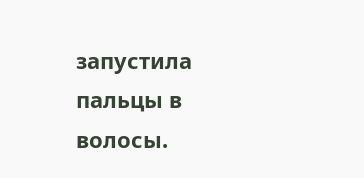запустила пальцы в волосы.